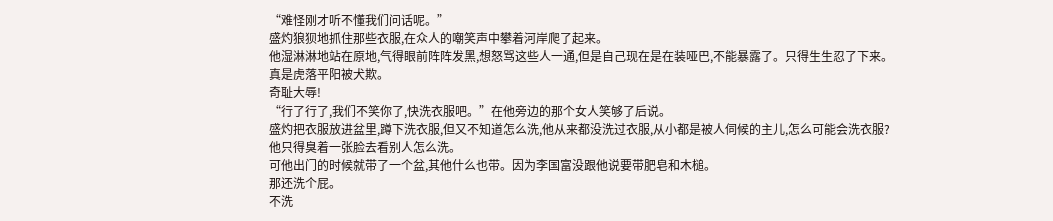“难怪刚才听不懂我们问话呢。”
盛灼狼狈地抓住那些衣服,在众人的嘲笑声中攀着河岸爬了起来。
他湿淋淋地站在原地,气得眼前阵阵发黑,想怒骂这些人一通,但是自己现在是在装哑巴,不能暴露了。只得生生忍了下来。
真是虎落平阳被犬欺。
奇耻大辱!
“行了行了,我们不笑你了,快洗衣服吧。”在他旁边的那个女人笑够了后说。
盛灼把衣服放进盆里,蹲下洗衣服,但又不知道怎么洗,他从来都没洗过衣服,从小都是被人伺候的主儿,怎么可能会洗衣服?
他只得臭着一张脸去看别人怎么洗。
可他出门的时候就带了一个盆,其他什么也带。因为李国富没跟他说要带肥皂和木槌。
那还洗个屁。
不洗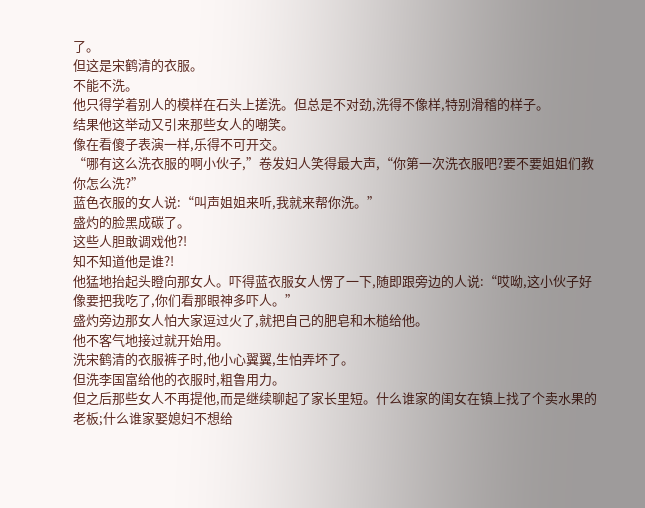了。
但这是宋鹤清的衣服。
不能不洗。
他只得学着别人的模样在石头上搓洗。但总是不对劲,洗得不像样,特别滑稽的样子。
结果他这举动又引来那些女人的嘲笑。
像在看傻子表演一样,乐得不可开交。
“哪有这么洗衣服的啊小伙子,”卷发妇人笑得最大声,“你第一次洗衣服吧?要不要姐姐们教你怎么洗?”
蓝色衣服的女人说:“叫声姐姐来听,我就来帮你洗。”
盛灼的脸黑成碳了。
这些人胆敢调戏他?!
知不知道他是谁?!
他猛地抬起头瞪向那女人。吓得蓝衣服女人愣了一下,随即跟旁边的人说:“哎呦,这小伙子好像要把我吃了,你们看那眼神多吓人。”
盛灼旁边那女人怕大家逗过火了,就把自己的肥皂和木槌给他。
他不客气地接过就开始用。
洗宋鹤清的衣服裤子时,他小心翼翼,生怕弄坏了。
但洗李国富给他的衣服时,粗鲁用力。
但之后那些女人不再提他,而是继续聊起了家长里短。什么谁家的闺女在镇上找了个卖水果的老板;什么谁家娶媳妇不想给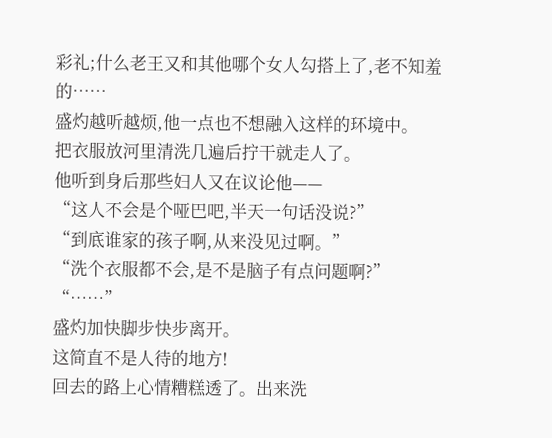彩礼;什么老王又和其他哪个女人勾搭上了,老不知羞的……
盛灼越听越烦,他一点也不想融入这样的环境中。
把衣服放河里清洗几遍后拧干就走人了。
他听到身后那些妇人又在议论他——
“这人不会是个哑巴吧,半天一句话没说?”
“到底谁家的孩子啊,从来没见过啊。”
“洗个衣服都不会,是不是脑子有点问题啊?”
“……”
盛灼加快脚步快步离开。
这简直不是人待的地方!
回去的路上心情糟糕透了。出来洗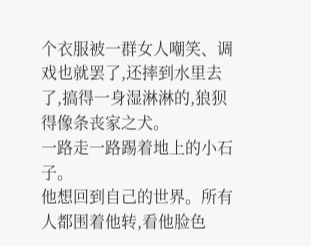个衣服被一群女人嘲笑、调戏也就罢了,还摔到水里去了,搞得一身湿淋淋的,狼狈得像条丧家之犬。
一路走一路踢着地上的小石子。
他想回到自己的世界。所有人都围着他转,看他脸色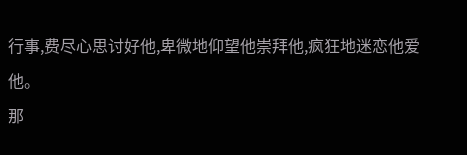行事,费尽心思讨好他,卑微地仰望他崇拜他,疯狂地迷恋他爱他。
那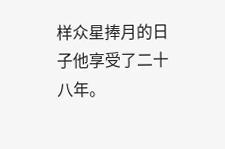样众星捧月的日子他享受了二十八年。